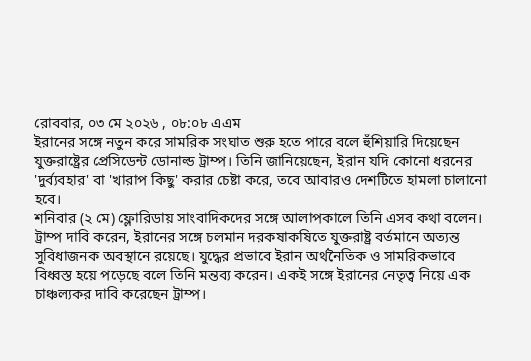রোববার, ০৩ মে ২০২৬ , ০৮:০৮ এএম
ইরানের সঙ্গে নতুন করে সামরিক সংঘাত শুরু হতে পারে বলে হুঁশিয়ারি দিয়েছেন যুক্তরাষ্ট্রের প্রেসিডেন্ট ডোনাল্ড ট্রাম্প। তিনি জানিয়েছেন, ইরান যদি কোনো ধরনের 'দুর্ব্যবহার' বা 'খারাপ কিছু' করার চেষ্টা করে, তবে আবারও দেশটিতে হামলা চালানো হবে।
শনিবার (২ মে) ফ্লোরিডায় সাংবাদিকদের সঙ্গে আলাপকালে তিনি এসব কথা বলেন।
ট্রাম্প দাবি করেন, ইরানের সঙ্গে চলমান দরকষাকষিতে যুক্তরাষ্ট্র বর্তমানে অত্যন্ত সুবিধাজনক অবস্থানে রয়েছে। যুদ্ধের প্রভাবে ইরান অর্থনৈতিক ও সামরিকভাবে বিধ্বস্ত হয়ে পড়েছে বলে তিনি মন্তব্য করেন। একই সঙ্গে ইরানের নেতৃত্ব নিয়ে এক চাঞ্চল্যকর দাবি করেছেন ট্রাম্প।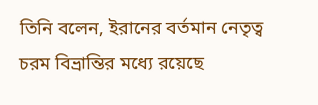তিনি বলেন, ইরানের বর্তমান নেতৃত্ব চরম বিভ্রান্তির মধ্যে রয়েছে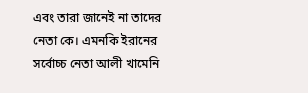এবং তারা জানেই না তাদের নেতা কে। এমনকি ইরানের সর্বোচ্চ নেতা আলী খামেনি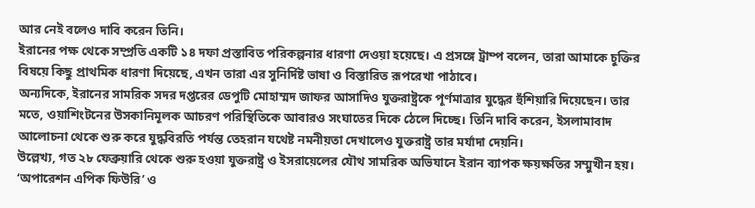আর নেই বলেও দাবি করেন তিনি।
ইরানের পক্ষ থেকে সম্প্রতি একটি ১৪ দফা প্রস্তাবিত পরিকল্পনার ধারণা দেওয়া হয়েছে। এ প্রসঙ্গে ট্রাম্প বলেন, তারা আমাকে চুক্তির বিষয়ে কিছু প্রাথমিক ধারণা দিয়েছে, এখন তারা এর সুনির্দিষ্ট ভাষা ও বিস্তারিত রূপরেখা পাঠাবে।
অন্যদিকে, ইরানের সামরিক সদর দপ্তরের ডেপুটি মোহাম্মদ জাফর আসাদিও যুক্তরাষ্ট্রকে পূর্ণমাত্রার যুদ্ধের হুঁশিয়ারি দিয়েছেন। তার মতে, ওয়াশিংটনের উসকানিমূলক আচরণ পরিস্থিতিকে আবারও সংঘাতের দিকে ঠেলে দিচ্ছে। তিনি দাবি করেন, ইসলামাবাদ আলোচনা থেকে শুরু করে যুদ্ধবিরতি পর্যন্ত তেহরান যথেষ্ট নমনীয়তা দেখালেও যুক্তরাষ্ট্র তার মর্যাদা দেয়নি।
উল্লেখ্য, গত ২৮ ফেব্রুয়ারি থেকে শুরু হওয়া যুক্তরাষ্ট্র ও ইসরায়েলের যৌথ সামরিক অভিযানে ইরান ব্যাপক ক্ষয়ক্ষতির সম্মুখীন হয়। ‘অপারেশন এপিক ফিউরি’ ও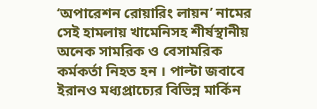‘অপারেশন রোয়ারিং লায়ন’ নামের সেই হামলায় খামেনিসহ শীর্ষস্থানীয় অনেক সামরিক ও বেসামরিক কর্মকর্তা নিহত হন । পাল্টা জবাবে ইরানও মধ্যপ্রাচ্যের বিভিন্ন মার্কিন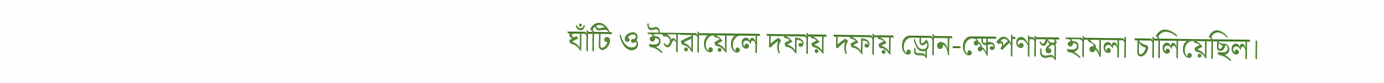ঘাঁটি ও ইসরায়েলে দফায় দফায় ড্রোন-ক্ষেপণাস্ত্র হামলা চালিয়েছিল।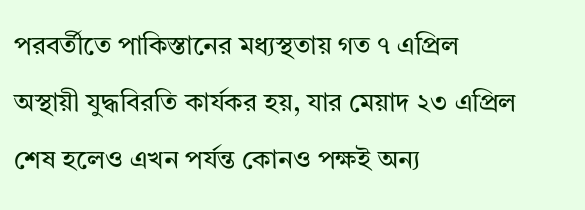পরবর্তীতে পাকিস্তানের মধ্যস্থতায় গত ৭ এপ্রিল অস্থায়ী যুদ্ধবিরতি কার্যকর হয়, যার মেয়াদ ২৩ এপ্রিল শেষ হলেও এখন পর্যন্ত কোনও পক্ষই অন্য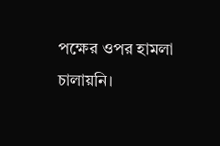পক্ষের ওপর হামলা চালায়নি।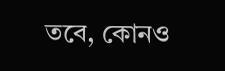তবে, কোনও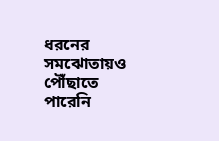ধরনের সমঝোতায়ও পৌঁছাতে পারেনি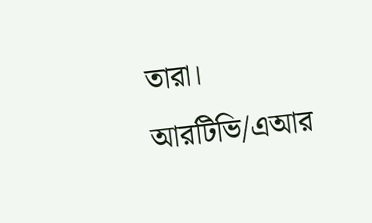তারা।
আরটিভি/এআর